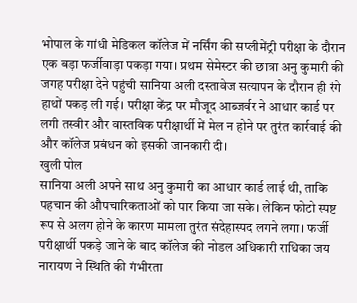भोपाल के गांधी मेडिकल कॉलेज में नर्सिंग की सप्लीमेंट्री परीक्षा के दौरान एक बड़ा फर्जीवाड़ा पकड़ा गया। प्रथम सेमेस्टर की छात्रा अनु कुमारी की जगह परीक्षा देने पहुंची सानिया अली दस्तावेज सत्यापन के दौरान ही रंगे हाथों पकड़ ली गई। परीक्षा केंद्र पर मौजूद आब्जर्वर ने आधार कार्ड पर लगी तस्वीर और वास्तविक परीक्षार्थी में मेल न होने पर तुरंत कार्रवाई की और कॉलेज प्रबंधन को इसकी जानकारी दी।
खुली पोल
सानिया अली अपने साथ अनु कुमारी का आधार कार्ड लाई थी, ताकि पहचान की औपचारिकताओं को पार किया जा सके। लेकिन फोटो स्पष्ट रूप से अलग होने के कारण मामला तुरंत संदेहास्पद लगने लगा। फर्जी परीक्षार्थी पकड़े जाने के बाद कॉलेज की नोडल अधिकारी राधिका जय नारायण ने स्थिति की गंभीरता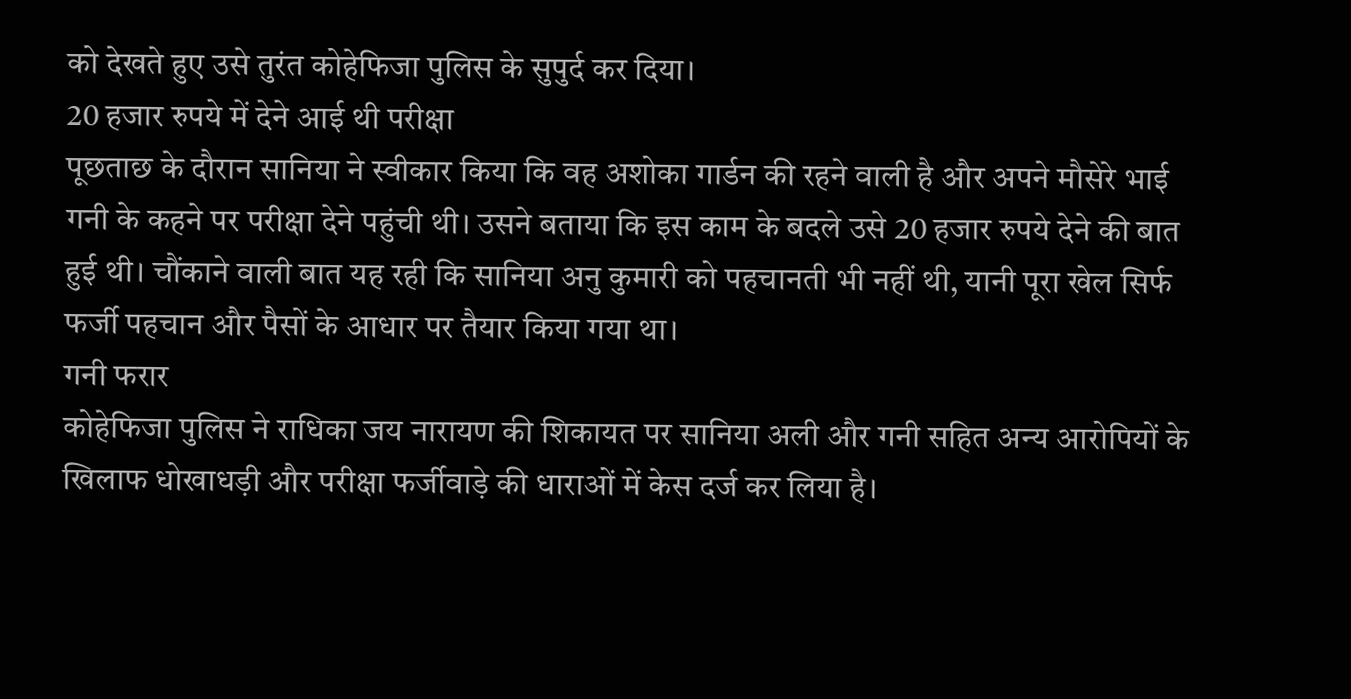को देखते हुए उसे तुरंत कोहेफिजा पुलिस के सुपुर्द कर दिया।
20 हजार रुपये में देने आई थी परीक्षा
पूछताछ के दौरान सानिया ने स्वीकार किया कि वह अशोका गार्डन की रहने वाली है और अपने मौसेरे भाई गनी के कहने पर परीक्षा देने पहुंची थी। उसने बताया कि इस काम के बदले उसे 20 हजार रुपये देने की बात हुई थी। चौंकाने वाली बात यह रही कि सानिया अनु कुमारी को पहचानती भी नहीं थी, यानी पूरा खेल सिर्फ फर्जी पहचान और पैसों के आधार पर तैयार किया गया था।
गनी फरार
कोहेफिजा पुलिस ने राधिका जय नारायण की शिकायत पर सानिया अली और गनी सहित अन्य आरोपियों के खिलाफ धोखाधड़ी और परीक्षा फर्जीवाड़े की धाराओं में केस दर्ज कर लिया है।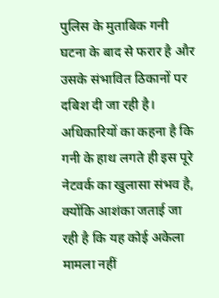पुलिस के मुताबिक गनी घटना के बाद से फरार है और उसके संभावित ठिकानों पर दबिश दी जा रही है। अधिकारियों का कहना है कि गनी के हाथ लगते ही इस पूरे नेटवर्क का खुलासा संभव है, क्योंकि आशंका जताई जा रही है कि यह कोई अकेला मामला नहीं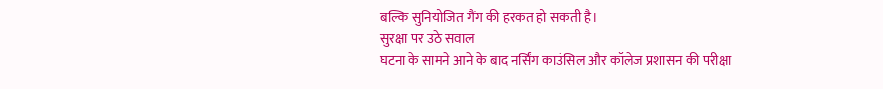बल्कि सुनियोजित गैंग की हरकत हो सकती है।
सुरक्षा पर उठे सवाल
घटना के सामने आने के बाद नर्सिंग काउंसिल और कॉलेज प्रशासन की परीक्षा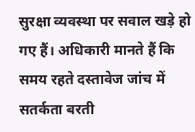सुरक्षा व्यवस्था पर सवाल खड़े हो गए हैं। अधिकारी मानते हैं कि समय रहते दस्तावेज जांच में सतर्कता बरती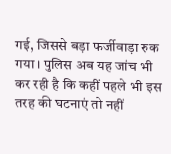गई, जिससे बड़ा फर्जीवाड़ा रुक गया। पुलिस अब यह जांच भी कर रही है कि कहीं पहले भी इस तरह की घटनाएं तो नहीं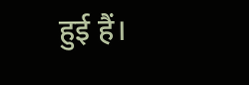हुई हैं।